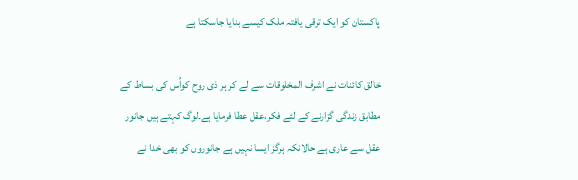پاکستان کو ایک ترقی یافتہ ملک کیسے بنایا جاسکتا ہے

خالق کائنات نے اشرف المخلوقات سے لے کر ہر ذی روح کواُس کی بساط کے مطابق زندگی گزارنے کے لئے فکر،عقل عطا فرمایا ہے۔لوگ کہتے ہیں جانور عقل سے عاری ہے حالانکہ ہرگز ایسا نہیں ہے جانوروں کو بھی خدا نے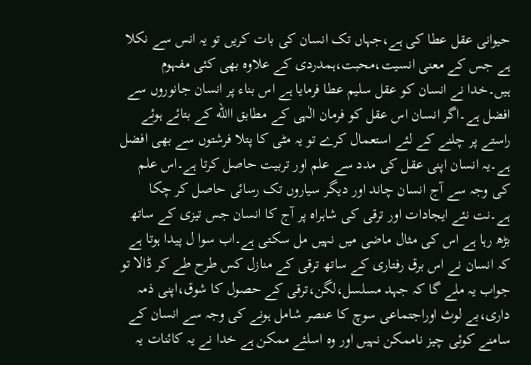حیوانی عقل عطا کی ہے،جہاں تک انسان کی بات کریں تو یہ انس سے نکلا ہے جس کے معنی انسیت،محبت،ہمدردی کے علاوہ بھی کئی مفہوم ہیں۔خدا نے انسان کو عقل سلیم عطا فرمایا ہے اس بناء پر انسان جانوروں سے افضل ہے۔اگر انسان اس عقل کو فرمان الٰہی کے مطابق االله کے بتائے ہوئے راستے پر چلنے کے لئے استعمال کرے تو یہ مٹی کا پتلا فرشتوں سے بھی افضل ہے۔یہ انسان اپنی عقل کی مدد سے علم اور تربیت حاصل کرتا ہے۔اس علم کی وجہ سے آج انسان چاند اور دیگر سیاروں تک رسائی حاصل کر چکا ہے۔نت نئے ایجادات اور ترقی کی شاہراہ پر آج کا انسان جس تیزی کے ساتھ بڑھ رہا ہے اس کی مثال ماضی میں نہیں مل سکتی ہے۔اب سوا ل پیدا ہوتا ہے کہ انسان نے اس برق رفتاری کے ساتھ ترقی کے منازل کس طرح طے کر ڈالا تو جواب یہ ملے گا کہ جہد مسلسل،لگن،ترقی کے حصول کا شوق،اپنی ذمہ داری،بے لوث اوراجتماعی سوچ کا عنصر شامل ہونے کی وجہ سے انسان کے سامنے کوئی چیز ناممکن نہیں اور وہ اسلئے ممکن ہے خدا نے یہ کائنات یہ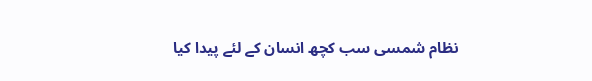نظام شمسی سب کچھ انسان کے لئے پیدا کیا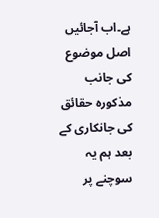ہے۔اب آجائیں اصل موضوع کی جانب مذکورہ حقائق کی جانکاری کے بعد ہم یہ سوچنے پر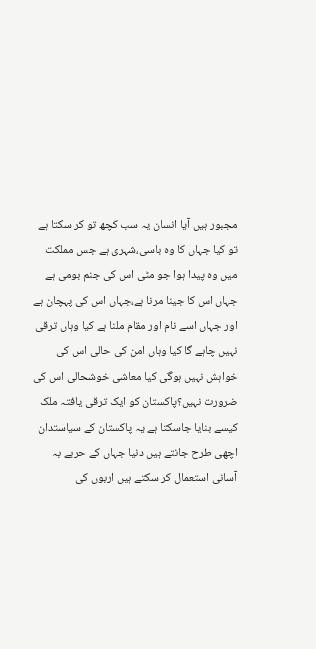مجبور ہیں آیا انسان یہ سب کچھ تو کر سکتا ہے تو کیا جہاں کا وہ باسی،شہری ہے جس مملکت میں وہ پیدا ہوا جو مٹی اس کی جنم بومی ہے جہاں اس کا جینا مرنا ہے،جہاں اس کی پہچان ہے اور جہاں اسے نام اور مقام ملنا ہے کیا وہاں ترقی نہیں چاہے گا کیا وہاں امن کی حالی اس کی خواہش نہیں ہوگی کیا معاشی خوشحالی اس کی ضرورت نہیں؟پاکستان کو ایک ترقی یافتہ ملک کیسے بنایا جاسکتا ہے یہ پاکستان کے سیاستدان اچھی طرح جانتے ہیں دنیا جہاں کے حربے بہ آسانی استعمال کر سکتے ہیں اربوں کی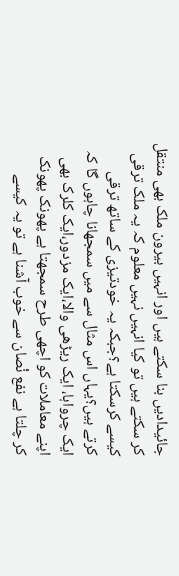جائیدادیں بنا سکتے ہیں اور انہیں بیرون ملک بھی منتقل کر سکتے ہیں تو کیا انہیں نہیں معلوم کہ یہ ملک ترقی کیسے کرسکتا ہے؟جبکہ یہ خودتیزی کے ساتھ ترقی کرتے ہیں؟یہاں اس مثال سے میں سمجھانا چاہوں گا کہ ایک چرواہا، ایک ریڑھی والا،ایک مزدور،ایک کلرک بھی اپنے معاملات کو اچھی طرح سمجھتا ہے پھونک پھونک کر چلتا ہے نفع نْصان سے خوب آشنا ہے تو یہ کیسے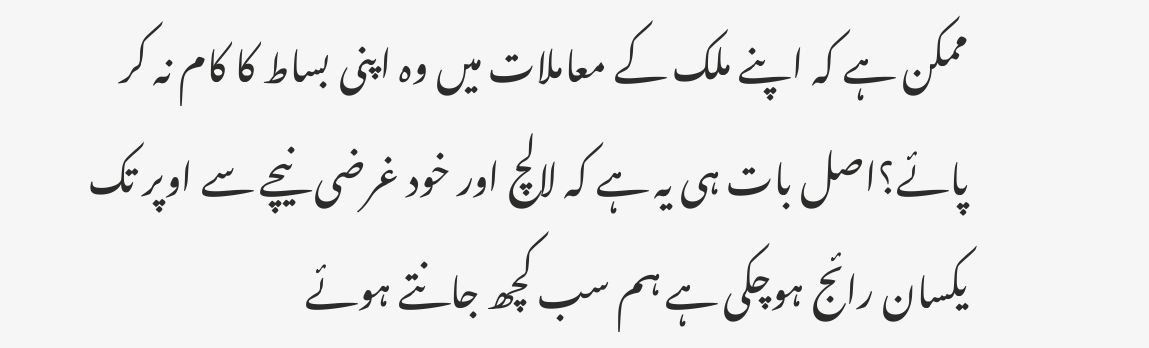ممکن ہے کہ اپنے ملک کے معاملات میں وہ اپنی بساط کا کام نہ کر پائے؟اصل بات ہی یہ ہے کہ لالچ اور خود غرضی نیچے سے اوپر تک یکسان رائج ہوچکی ہے ہم سب کچھ جانتے ہوئے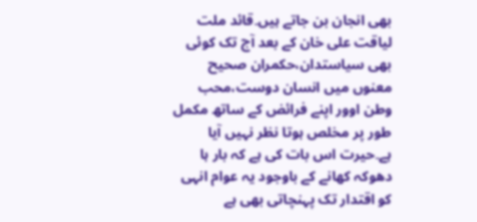بھی انجان بن جاتے ہیں۔قائد ملت لیاقت علی خان کے بعد آج تک کوئی بھی سیاستدان،حکمران صحیح معنوں میں انسان دوست،محب وطن اوور اپنے فرائض کے ساتھ مکمل طور پر مخلص ہوتا نظر نہیں آیا ہے۔حیرت اس بات کی ہے کہ بار ہا دھوکہ کھانے کے باوجود یہ عوام انہی کو اقتدار تک پہنچاتی بھی ہے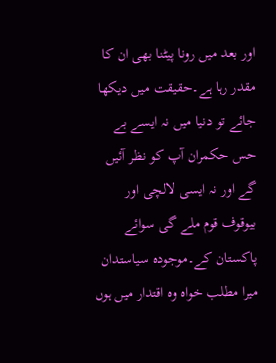اور بعد میں رونا پیٹنا بھی ان کا مقدر رہا ہے۔حقیقت میں دیکھا جائے تو دنیا میں نہ ایسے بے حس حکمران آپ کو نظر آئیں گے اور نہ ایسی لالچی اور بیوقوف قوم ملے گی سوائے پاکستان کے۔موجودہ سیاستدان میرا مطلب خواہ وہ اقتدار میں ہوں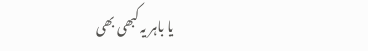یا باہر یہ کبھی بھی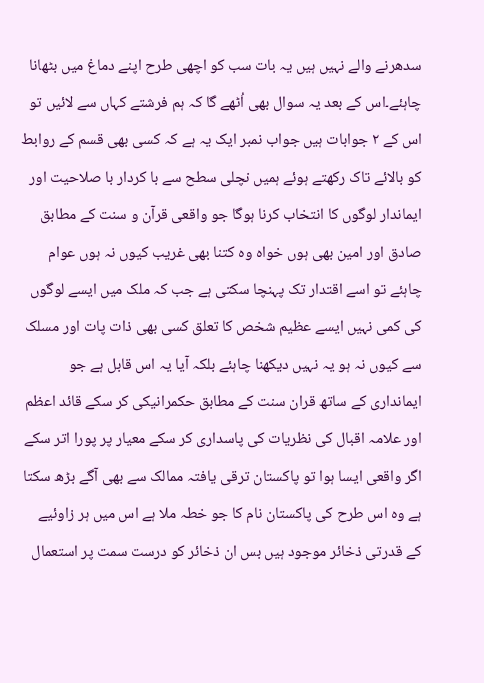سدھرنے والے نہیں ہیں یہ بات سب کو اچھی طرح اپنے دماغ میں بٹھانا چاہئے۔اس کے بعد یہ سوال بھی اُٹھے گا کہ ہم فرشتے کہاں سے لائیں تو اس کے ۲ جوابات ہیں جواب نمبر ایک یہ ہے کہ کسی بھی قسم کے روابط کو بالائے تاک رکھتے ہوئے ہمیں نچلی سطح سے با کردار با صلاحیت اور ایماندار لوگوں کا انتخاب کرنا ہوگا جو واقعی قرآن و سنت کے مطابق صادق اور امین بھی ہوں خواہ وہ کتنا بھی غریب کیوں نہ ہوں عوام چاہئے تو اسے اقتدار تک پہنچا سکتی ہے جب کہ ملک میں ایسے لوگوں کی کمی نہیں ایسے عظیم شخص کا تعلق کسی بھی ذات پات اور مسلک سے کیوں نہ ہو یہ نہیں دیکھنا چاہئے بلکہ آیا یہ اس قابل ہے جو ایمانداری کے ساتھ قران سنت کے مطابق حکمرانیکی کر سکے قائد اعظم اور علامہ اقبال کی نظریات کی پاسداری کر سکے معیار پر پورا اتر سکے اگر واقعی ایسا ہوا تو پاکستان ترقی یافتہ ممالک سے بھی آگے بڑھ سکتا ہے وہ اس طرح کی پاکستان نام کا جو خطہ ملا ہے اس میں ہر زاوئیے کے قدرتی ذخائر موجود ہیں بس ان ذخائر کو درست سمت پر استعمال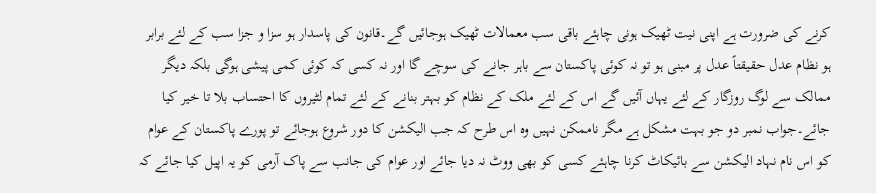کرنے کی ضرورت ہے اپنی نیت ٹھیک ہونی چاہئے باقی سب معمالات ٹھیک ہوجائیں گے۔قانون کی پاسدار ہو سزا و جزا سب کے لئے برابر ہو نظام عدل حقیقتاً عدل پر مبنی ہو تو نہ کوئی پاکستان سے باہر جانے کی سوچے گا اور نہ کسی کہ کوئی کمی پیشی ہوگی بلکہ دیگر ممالک سے لوگ روزگار کے لئے یہاں آئیں گے اس کے لئے ملک کے نظام کو بہتر بنانے کے لئے تمام لٹیروں کا احتساب بلا تا خیر کیا جائے۔جواب نمبر دو جو بہت مشکل ہے مگر ناممکن نہیں وہ اس طرح کہ جب الیکشن کا دور شروع ہوجائے تو پورے پاکستان کے عوام کو اس نام نہاد الیکشن سے بائیکاٹ کرنا چاہئے کسی کو بھی ووٹ نہ دیا جائے اور عوام کی جانب سے پاک آرمی کو یہ اپیل کیا جائے کہ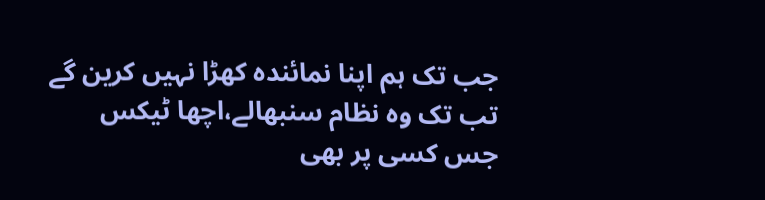جب تک ہم اپنا نمائندہ کھڑا نہیں کرین گے تب تک وہ نظام سنبھالے،اچھا ٹیکس جس کسی پر بھی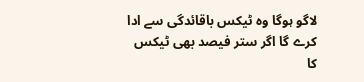لاگو ہوگا وہ ٹیکس باقائدگی سے ادا کرے گا اگر ستر فیصد بھی ٹیکس کا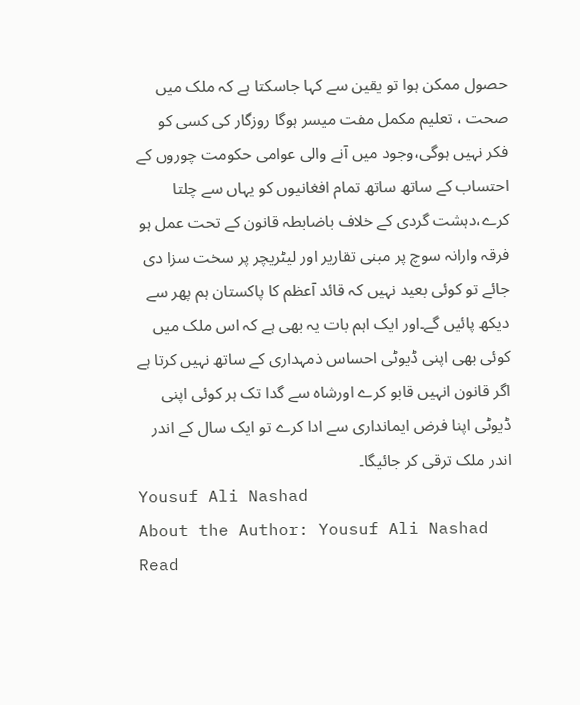حصول ممکن ہوا تو یقین سے کہا جاسکتا ہے کہ ملک میں صحت ، تعلیم مکمل مفت میسر ہوگا روزگار کی کسی کو فکر نہیں ہوگی،وجود میں آنے والی عوامی حکومت چوروں کے احتساب کے ساتھ ساتھ تمام افغانیوں کو یہاں سے چلتا کرے،دہشت گردی کے خلاف باضابطہ قانون کے تحت عمل ہو فرقہ وارانہ سوچ پر مبنی تقاریر اور لیٹریچر پر سخت سزا دی جائے تو کوئی بعید نہیں کہ قائد آعظم کا پاکستان ہم پھر سے دیکھ پائیں گے۔اور ایک اہم بات یہ بھی ہے کہ اس ملک میں کوئی بھی اپنی ڈیوٹی احساس ذمہداری کے ساتھ نہیں کرتا ہے اگر قانون انہیں قابو کرے اورشاہ سے گدا تک ہر کوئی اپنی ڈیوٹی اپنا فرض ایمانداری سے ادا کرے تو ایک سال کے اندر اندر ملک ترقی کر جائیگا۔
Yousuf Ali Nashad
About the Author: Yousuf Ali Nashad Read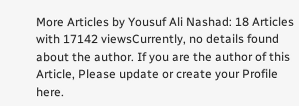More Articles by Yousuf Ali Nashad: 18 Articles with 17142 viewsCurrently, no details found about the author. If you are the author of this Article, Please update or create your Profile here.